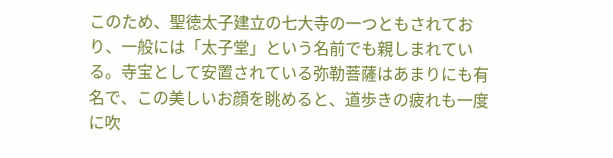このため、聖徳太子建立の七大寺の一つともされており、一般には「太子堂」という名前でも親しまれている。寺宝として安置されている弥勒菩薩はあまりにも有名で、この美しいお顔を眺めると、道歩きの疲れも一度に吹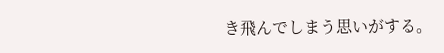き飛んでしまう思いがする。